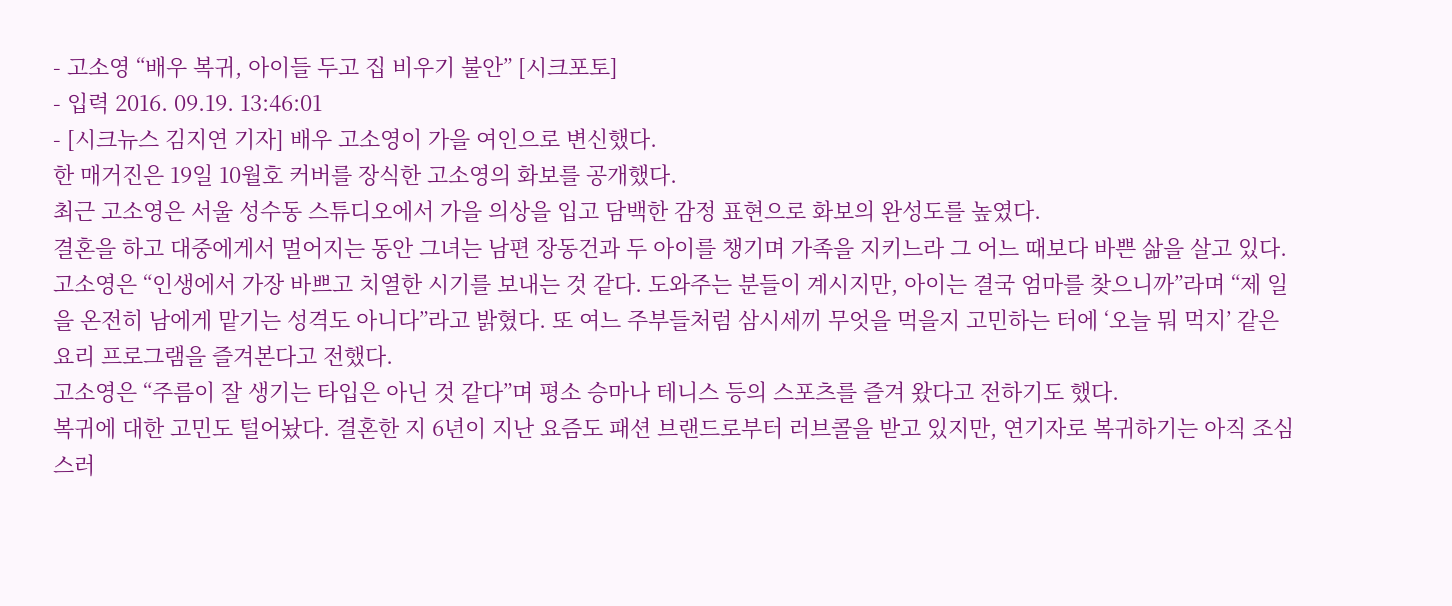- 고소영 “배우 복귀, 아이들 두고 집 비우기 불안” [시크포토]
- 입력 2016. 09.19. 13:46:01
- [시크뉴스 김지연 기자] 배우 고소영이 가을 여인으로 변신했다.
한 매거진은 19일 10월호 커버를 장식한 고소영의 화보를 공개했다.
최근 고소영은 서울 성수동 스튜디오에서 가을 의상을 입고 담백한 감정 표현으로 화보의 완성도를 높였다.
결혼을 하고 대중에게서 멀어지는 동안 그녀는 남편 장동건과 두 아이를 챙기며 가족을 지키느라 그 어느 때보다 바쁜 삶을 살고 있다.
고소영은 “인생에서 가장 바쁘고 치열한 시기를 보내는 것 같다. 도와주는 분들이 계시지만, 아이는 결국 엄마를 찾으니까”라며 “제 일을 온전히 남에게 맡기는 성격도 아니다”라고 밝혔다. 또 여느 주부들처럼 삼시세끼 무엇을 먹을지 고민하는 터에 ‘오늘 뭐 먹지’ 같은 요리 프로그램을 즐겨본다고 전했다.
고소영은 “주름이 잘 생기는 타입은 아닌 것 같다”며 평소 승마나 테니스 등의 스포츠를 즐겨 왔다고 전하기도 했다.
복귀에 대한 고민도 털어놨다. 결혼한 지 6년이 지난 요즘도 패션 브랜드로부터 러브콜을 받고 있지만, 연기자로 복귀하기는 아직 조심스러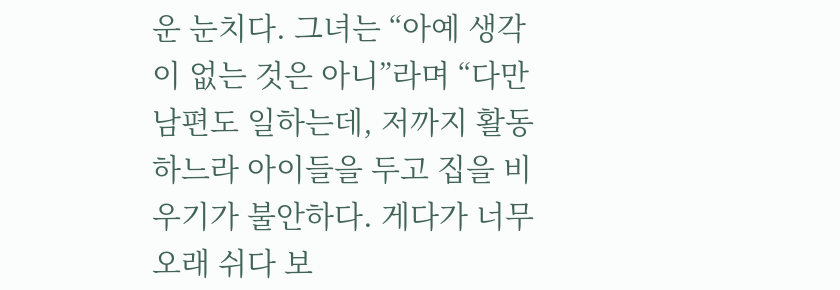운 눈치다. 그녀는 “아예 생각이 없는 것은 아니”라며 “다만 남편도 일하는데, 저까지 활동하느라 아이들을 두고 집을 비우기가 불안하다. 게다가 너무 오래 쉬다 보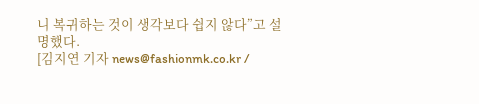니 복귀하는 것이 생각보다 쉽지 않다”고 설명했다.
[김지연 기자 news@fashionmk.co.kr /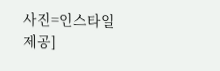사진=인스타일 제공]